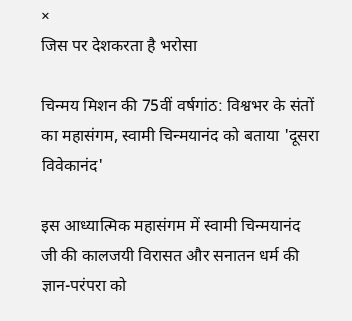×
जिस पर देशकरता है भरोसा

चिन्मय मिशन की 75वीं वर्षगांठ: विश्वभर के संतों का महासंगम, स्वामी चिन्मयानंद को बताया 'दूसरा विवेकानंद'

इस आध्यात्मिक महासंगम में स्वामी चिन्मयानंद जी की कालजयी विरासत और सनातन धर्म की ज्ञान-परंपरा को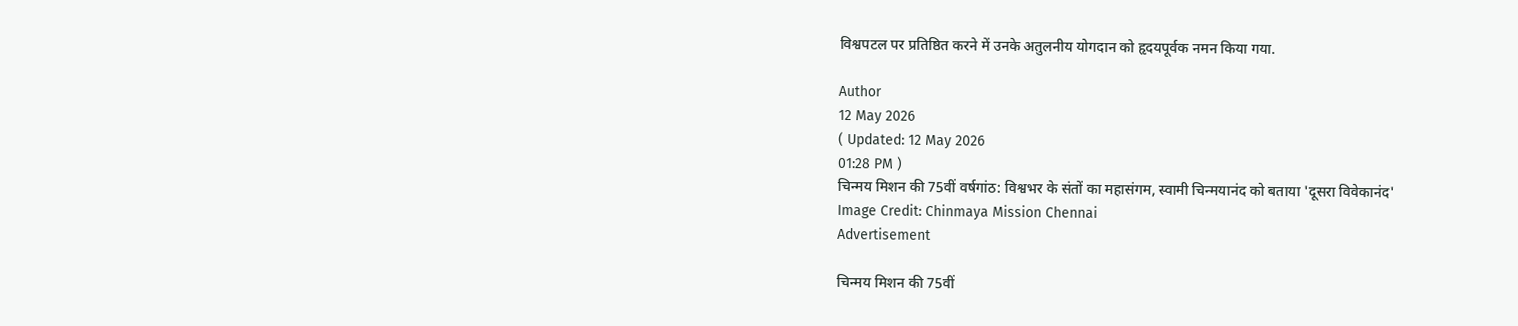विश्वपटल पर प्रतिष्ठित करने में उनके अतुलनीय योगदान को हृदयपूर्वक नमन किया गया.

Author
12 May 2026
( Updated: 12 May 2026
01:28 PM )
चिन्मय मिशन की 75वीं वर्षगांठ: विश्वभर के संतों का महासंगम, स्वामी चिन्मयानंद को बताया 'दूसरा विवेकानंद'
Image Credit: Chinmaya Mission Chennai
Advertisement

चिन्मय मिशन की 75वीं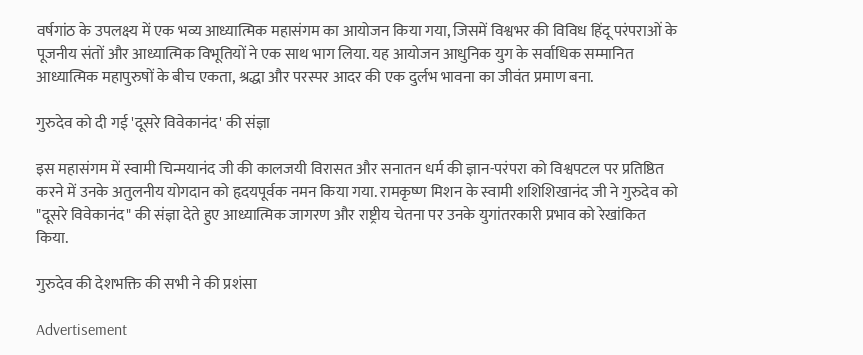वर्षगांठ के उपलक्ष्य में एक भव्य आध्यात्मिक महासंगम का आयोजन किया गया, जिसमें विश्वभर की विविध हिंदू परंपराओं के पूजनीय संतों और आध्यात्मिक विभूतियों ने एक साथ भाग लिया. यह आयोजन आधुनिक युग के सर्वाधिक सम्मानित आध्यात्मिक महापुरुषों के बीच एकता, श्रद्धा और परस्पर आदर की एक दुर्लभ भावना का जीवंत प्रमाण बना.

गुरुदेव को दी गई 'दूसरे विवेकानंद' की संज्ञा

इस महासंगम में स्वामी चिन्मयानंद जी की कालजयी विरासत और सनातन धर्म की ज्ञान-परंपरा को विश्वपटल पर प्रतिष्ठित करने में उनके अतुलनीय योगदान को हृदयपूर्वक नमन किया गया. रामकृष्ण मिशन के स्वामी शशिशिखानंद जी ने गुरुदेव को "दूसरे विवेकानंद" की संज्ञा देते हुए आध्यात्मिक जागरण और राष्ट्रीय चेतना पर उनके युगांतरकारी प्रभाव को रेखांकित किया.

गुरुदेव की देशभक्ति की सभी ने की प्रशंसा

Advertisement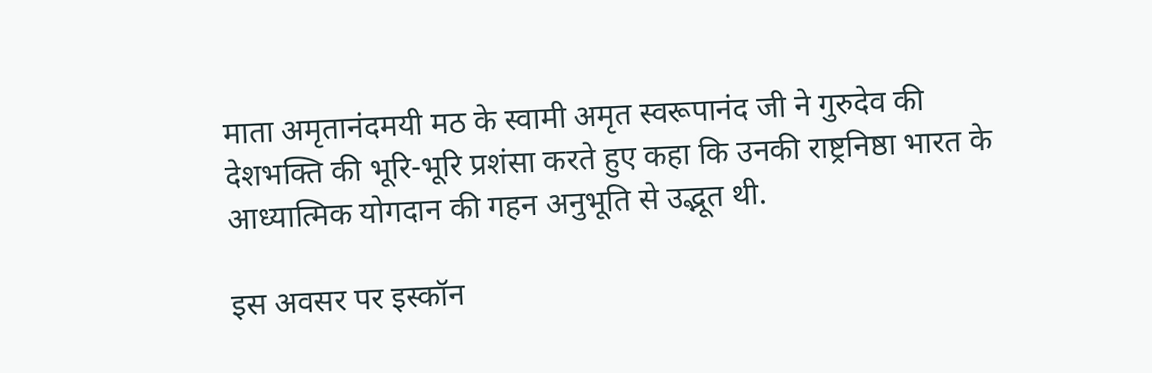माता अमृतानंदमयी मठ के स्वामी अमृत स्वरूपानंद जी ने गुरुदेव की देशभक्ति की भूरि-भूरि प्रशंसा करते हुए कहा कि उनकी राष्ट्रनिष्ठा भारत के आध्यात्मिक योगदान की गहन अनुभूति से उद्भूत थी.

इस अवसर पर इस्कॉन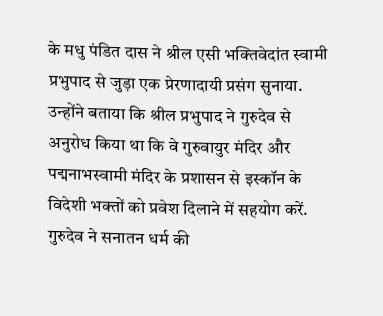के मधु पंडित दास ने श्रील एसी भक्तिवेदांत स्वामी प्रभुपाद से जुड़ा एक प्रेरणादायी प्रसंग सुनाया. उन्होंने बताया कि श्रील प्रभुपाद ने गुरुदेव से अनुरोध किया था कि वे गुरुवायुर मंदिर और पद्मनाभस्वामी मंदिर के प्रशासन से इस्कॉन के विदेशी भक्तों को प्रवेश दिलाने में सहयोग करें. गुरुदेव ने सनातन धर्म की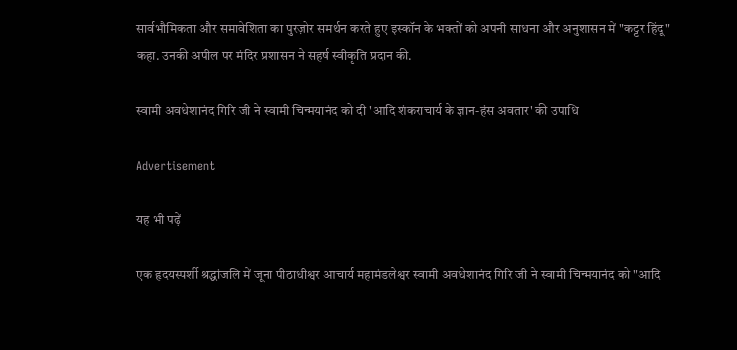सार्वभौमिकता और समावेशिता का पुरज़ोर समर्थन करते हुए इस्कॉन के भक्तों को अपनी साधना और अनुशासन में "कट्टर हिंदू" कहा. उनकी अपील पर मंदिर प्रशासन ने सहर्ष स्वीकृति प्रदान की.

स्वामी अवधेशानंद गिरि जी ने स्वामी चिन्मयानंद को दी 'आदि शंकराचार्य के ज्ञान-हंस अवतार' की उपाधि

Advertisement

यह भी पढ़ें

एक हृदयस्पर्शी श्रद्धांजलि में जूना पीठाधीश्वर आचार्य महामंडलेश्वर स्वामी अवधेशानंद गिरि जी ने स्वामी चिन्मयानंद को "आदि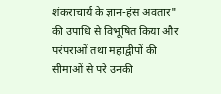शंकराचार्य के ज्ञान-हंस अवतार" की उपाधि से विभूषित किया और परंपराओं तथा महाद्वीपों की सीमाओं से परे उनकी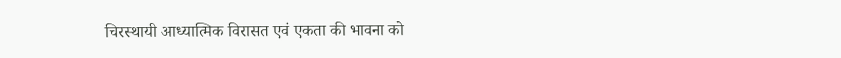चिरस्थायी आध्यात्मिक विरासत एवं एकता की भावना को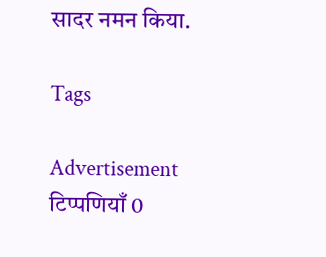सादर नमन किया.

Tags

Advertisement
टिप्पणियाँ 0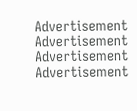Advertisement
Advertisement
Advertisement
Advertisement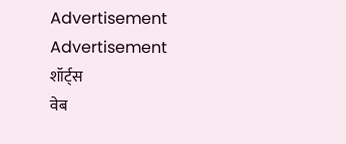Advertisement
Advertisement
शॉर्ट्स
वेब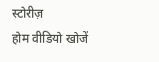स्टोरीज़
होम वीडियो खोजें